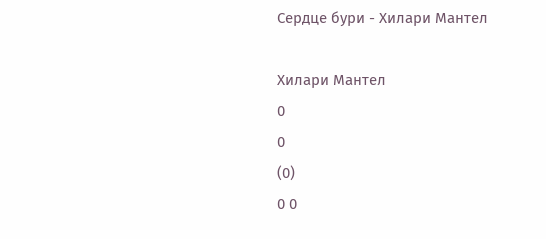Сердце бури - Хилари Мантел

Хилари Мантел
0
0
(0)
0 0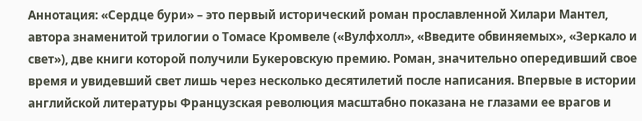Аннотация: «Сердце бури» – это первый исторический роман прославленной Хилари Мантел, автора знаменитой трилогии о Томасе Кромвеле («Вулфхолл», «Введите обвиняемых», «Зеркало и свет»), две книги которой получили Букеровскую премию. Роман, значительно опередивший свое время и увидевший свет лишь через несколько десятилетий после написания. Впервые в истории английской литературы Французская революция масштабно показана не глазами ее врагов и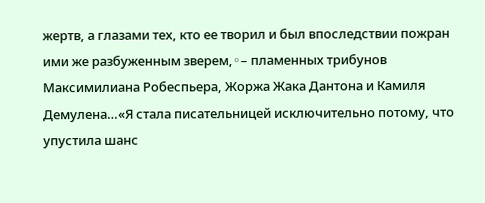жертв, а глазами тех, кто ее творил и был впоследствии пожран ими же разбуженным зверем,◦– пламенных трибунов Максимилиана Робеспьера, Жоржа Жака Дантона и Камиля Демулена…«Я стала писательницей исключительно потому, что упустила шанс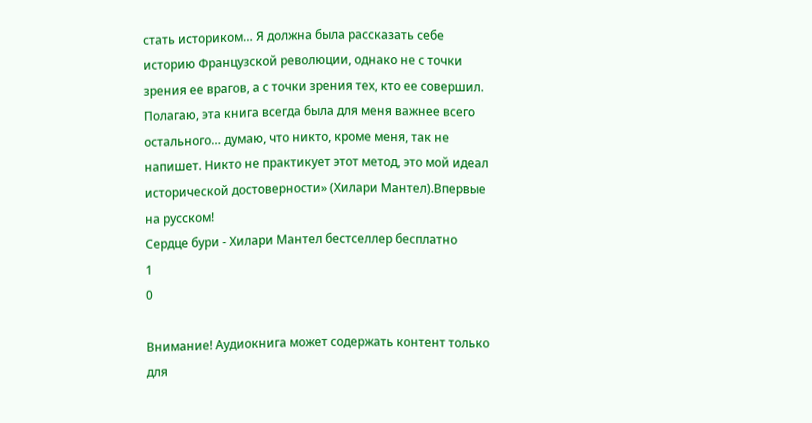стать историком… Я должна была рассказать себе историю Французской революции, однако не с точки зрения ее врагов, а с точки зрения тех, кто ее совершил. Полагаю, эта книга всегда была для меня важнее всего остального… думаю, что никто, кроме меня, так не напишет. Никто не практикует этот метод, это мой идеал исторической достоверности» (Хилари Мантел).Впервые на русском!
Сердце бури - Хилари Мантел бестселлер бесплатно
1
0

Внимание! Аудиокнига может содержать контент только для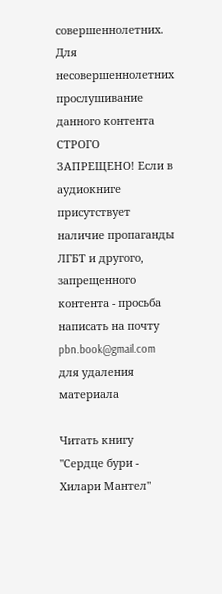совершеннолетних. Для несовершеннолетних прослушивание данного контента СТРОГО ЗАПРЕЩЕНО! Если в аудиокниге присутствует наличие пропаганды ЛГБТ и другого, запрещенного контента - просьба написать на почту pbn.book@gmail.com для удаления материала

Читать книгу "Сердце бури - Хилари Мантел"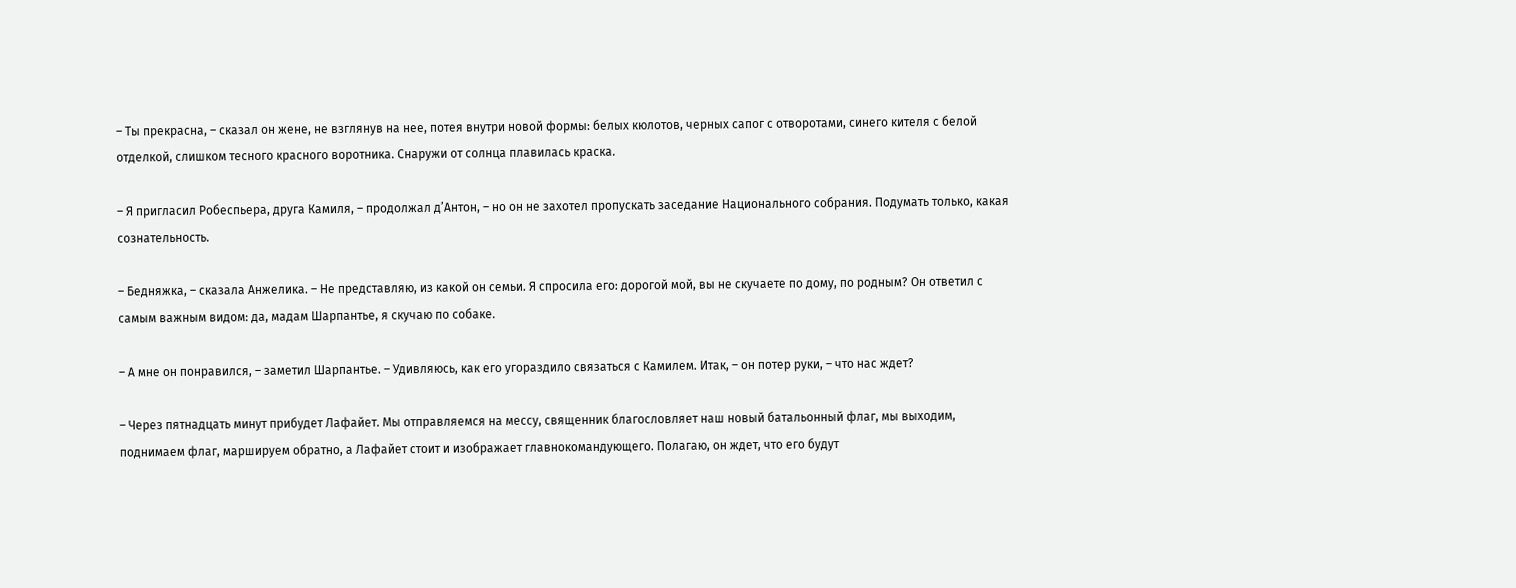– Ты прекрасна, – сказал он жене, не взглянув на нее, потея внутри новой формы: белых кюлотов, черных сапог с отворотами, синего кителя с белой отделкой, слишком тесного красного воротника. Снаружи от солнца плавилась краска.

– Я пригласил Робеспьера, друга Камиля, – продолжал д’Антон, – но он не захотел пропускать заседание Национального собрания. Подумать только, какая сознательность.

– Бедняжка, – сказала Анжелика. – Не представляю, из какой он семьи. Я спросила его: дорогой мой, вы не скучаете по дому, по родным? Он ответил с самым важным видом: да, мадам Шарпантье, я скучаю по собаке.

– А мне он понравился, – заметил Шарпантье. – Удивляюсь, как его угораздило связаться с Камилем. Итак, – он потер руки, – что нас ждет?

– Через пятнадцать минут прибудет Лафайет. Мы отправляемся на мессу, священник благословляет наш новый батальонный флаг, мы выходим, поднимаем флаг, маршируем обратно, а Лафайет стоит и изображает главнокомандующего. Полагаю, он ждет, что его будут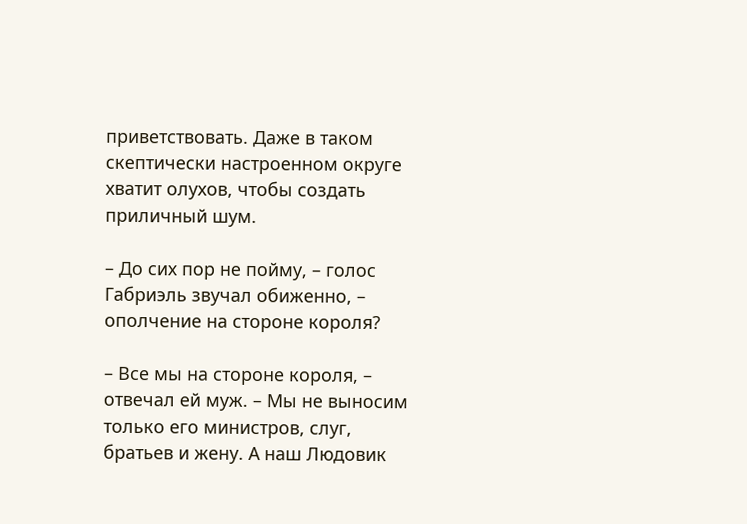приветствовать. Даже в таком скептически настроенном округе хватит олухов, чтобы создать приличный шум.

– До сих пор не пойму, – голос Габриэль звучал обиженно, – ополчение на стороне короля?

– Все мы на стороне короля, – отвечал ей муж. – Мы не выносим только его министров, слуг, братьев и жену. А наш Людовик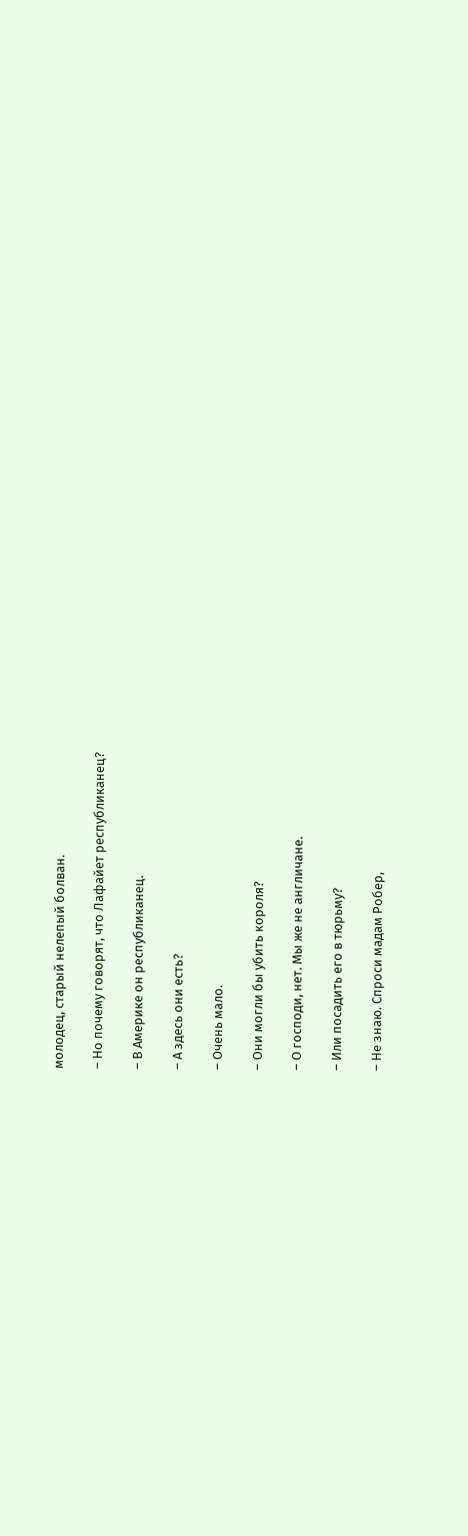молодец, старый нелепый болван.

– Но почему говорят, что Лафайет республиканец?

– В Америке он республиканец.

– А здесь они есть?

– Очень мало.

– Они могли бы убить короля?

– О господи, нет. Мы же не англичане.

– Или посадить его в тюрьму?

– Не знаю. Спроси мадам Робер,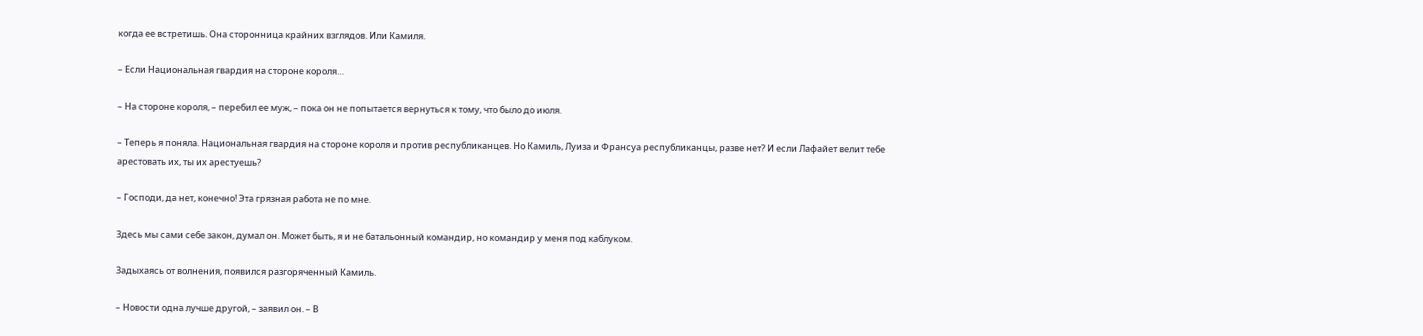когда ее встретишь. Она сторонница крайних взглядов. Или Камиля.

– Если Национальная гвардия на стороне короля…

– На стороне короля, – перебил ее муж, – пока он не попытается вернуться к тому, что было до июля.

– Теперь я поняла. Национальная гвардия на стороне короля и против республиканцев. Но Камиль, Луиза и Франсуа республиканцы, разве нет? И если Лафайет велит тебе арестовать их, ты их арестуешь?

– Господи, да нет, конечно! Эта грязная работа не по мне.

Здесь мы сами себе закон, думал он. Может быть, я и не батальонный командир, но командир у меня под каблуком.

Задыхаясь от волнения, появился разгоряченный Камиль.

– Новости одна лучше другой, – заявил он. – В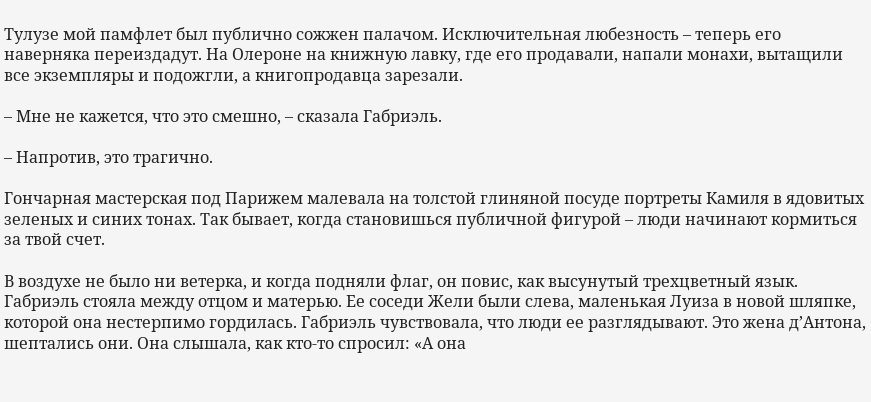Тулузе мой памфлет был публично сожжен палачом. Исключительная любезность – теперь его наверняка переиздадут. На Олероне на книжную лавку, где его продавали, напали монахи, вытащили все экземпляры и подожгли, а книгопродавца зарезали.

– Мне не кажется, что это смешно, – сказала Габриэль.

– Напротив, это трагично.

Гончарная мастерская под Парижем малевала на толстой глиняной посуде портреты Камиля в ядовитых зеленых и синих тонах. Так бывает, когда становишься публичной фигурой – люди начинают кормиться за твой счет.

В воздухе не было ни ветерка, и когда подняли флаг, он повис, как высунутый трехцветный язык. Габриэль стояла между отцом и матерью. Ее соседи Жели были слева, маленькая Луиза в новой шляпке, которой она нестерпимо гордилась. Габриэль чувствовала, что люди ее разглядывают. Это жена д’Антона, шептались они. Она слышала, как кто-то спросил: «А она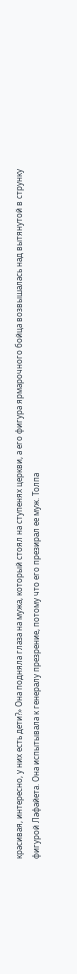красивая, интересно, у них есть дети?» Она подняла глаза на мужа, который стоял на ступенях церкви, а его фигура ярмарочного бойца возвышалась над вытянутой в струнку фигурой Лафайета. Она испытывала к генералу презрение, потому что его презирал ее муж. Толпа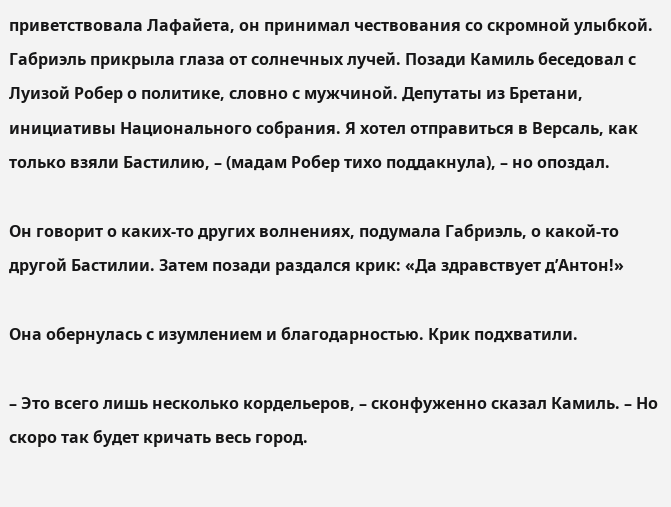приветствовала Лафайета, он принимал чествования со скромной улыбкой. Габриэль прикрыла глаза от солнечных лучей. Позади Камиль беседовал с Луизой Робер о политике, словно с мужчиной. Депутаты из Бретани, инициативы Национального собрания. Я хотел отправиться в Версаль, как только взяли Бастилию, – (мадам Робер тихо поддакнула), – но опоздал.

Он говорит о каких-то других волнениях, подумала Габриэль, о какой-то другой Бастилии. Затем позади раздался крик: «Да здравствует д’Антон!»

Она обернулась с изумлением и благодарностью. Крик подхватили.

– Это всего лишь несколько кордельеров, – сконфуженно сказал Камиль. – Но скоро так будет кричать весь город.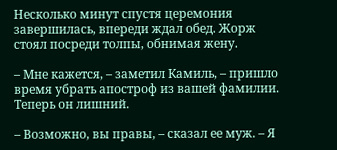Несколько минут спустя церемония завершилась, впереди ждал обед. Жорж стоял посреди толпы, обнимая жену.

– Мне кажется, – заметил Камиль, – пришло время убрать апостроф из вашей фамилии. Теперь он лишний.

– Возможно, вы правы, – сказал ее муж. – Я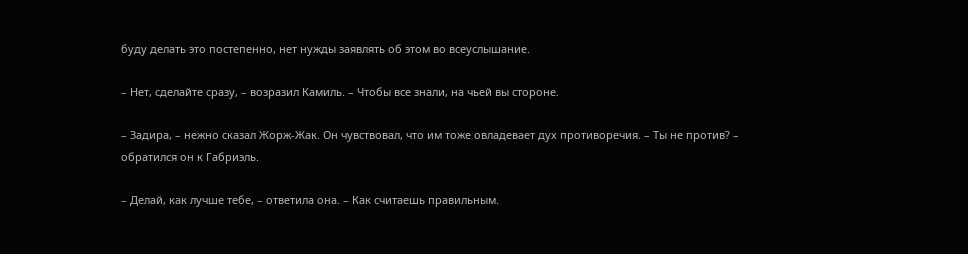буду делать это постепенно, нет нужды заявлять об этом во всеуслышание.

– Нет, сделайте сразу, – возразил Камиль. – Чтобы все знали, на чьей вы стороне.

– Задира, – нежно сказал Жорж-Жак. Он чувствовал, что им тоже овладевает дух противоречия. – Ты не против? – обратился он к Габриэль.

– Делай, как лучше тебе, – ответила она. – Как считаешь правильным.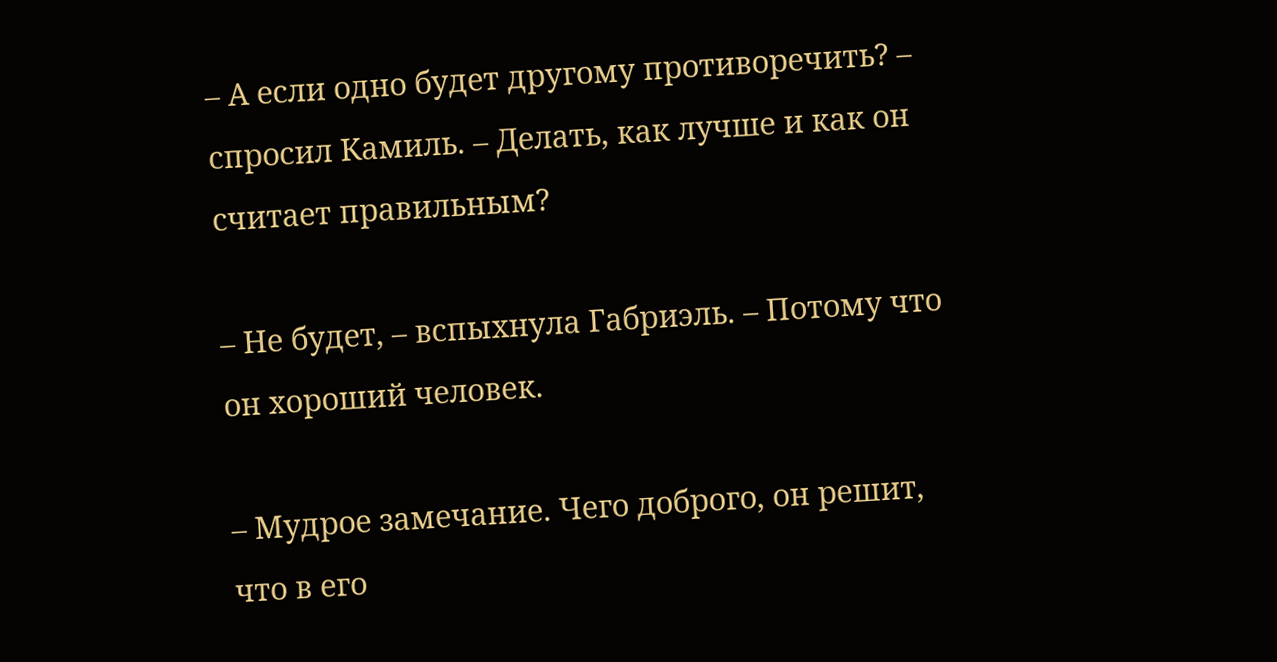– А если одно будет другому противоречить? – спросил Камиль. – Делать, как лучше и как он считает правильным?

– Не будет, – вспыхнула Габриэль. – Потому что он хороший человек.

– Мудрое замечание. Чего доброго, он решит, что в его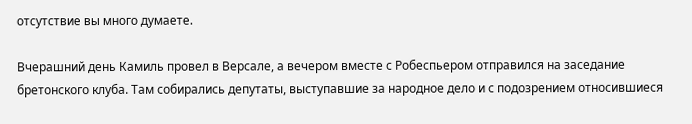отсутствие вы много думаете.

Вчерашний день Камиль провел в Версале, а вечером вместе с Робеспьером отправился на заседание бретонского клуба. Там собирались депутаты, выступавшие за народное дело и с подозрением относившиеся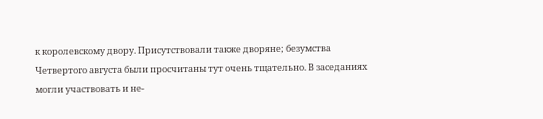к королевскому двору. Присутствовали также дворяне; безумства Четвертого августа были просчитаны тут очень тщательно. В заседаниях могли участвовать и не-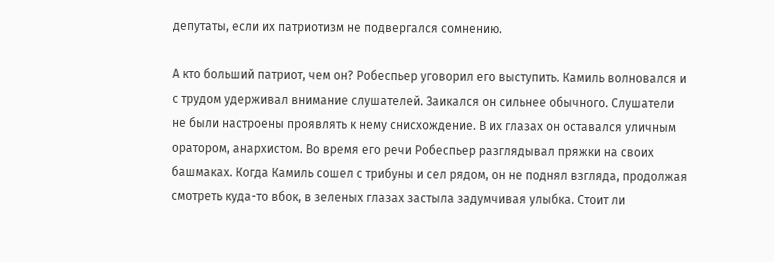депутаты, если их патриотизм не подвергался сомнению.

А кто больший патриот, чем он? Робеспьер уговорил его выступить. Камиль волновался и с трудом удерживал внимание слушателей. Заикался он сильнее обычного. Слушатели не были настроены проявлять к нему снисхождение. В их глазах он оставался уличным оратором, анархистом. Во время его речи Робеспьер разглядывал пряжки на своих башмаках. Когда Камиль сошел с трибуны и сел рядом, он не поднял взгляда, продолжая смотреть куда-то вбок, в зеленых глазах застыла задумчивая улыбка. Стоит ли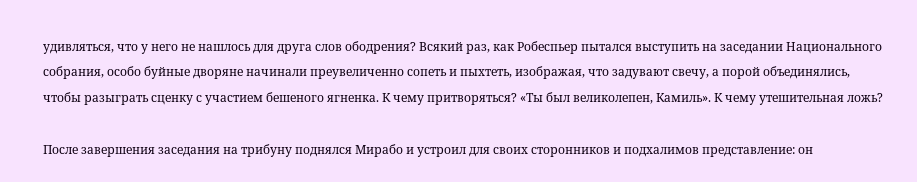удивляться, что у него не нашлось для друга слов ободрения? Всякий раз, как Робеспьер пытался выступить на заседании Национального собрания, особо буйные дворяне начинали преувеличенно сопеть и пыхтеть, изображая, что задувают свечу, а порой объединялись, чтобы разыграть сценку с участием бешеного ягненка. К чему притворяться? «Ты был великолепен, Камиль». К чему утешительная ложь?

После завершения заседания на трибуну поднялся Мирабо и устроил для своих сторонников и подхалимов представление: он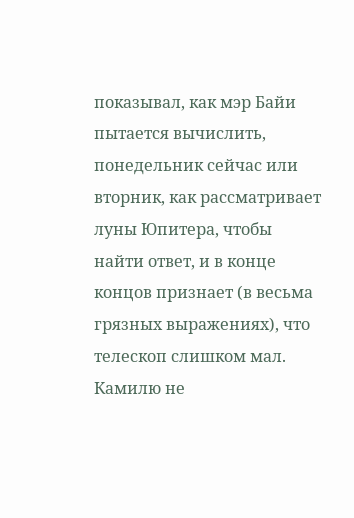показывал, как мэр Байи пытается вычислить, понедельник сейчас или вторник, как рассматривает луны Юпитера, чтобы найти ответ, и в конце концов признает (в весьма грязных выражениях), что телескоп слишком мал. Камилю не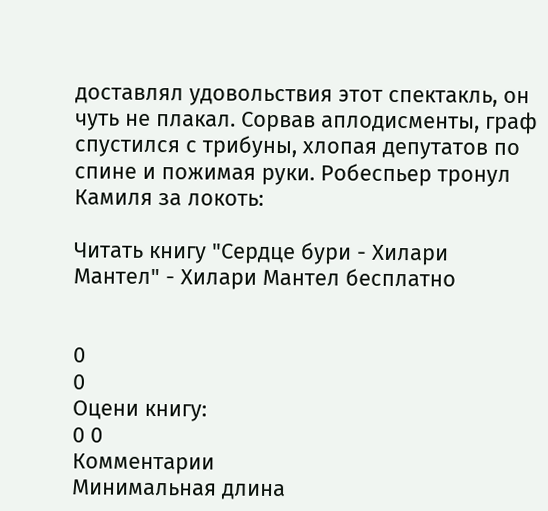доставлял удовольствия этот спектакль, он чуть не плакал. Сорвав аплодисменты, граф спустился с трибуны, хлопая депутатов по спине и пожимая руки. Робеспьер тронул Камиля за локоть:

Читать книгу "Сердце бури - Хилари Мантел" - Хилари Мантел бесплатно


0
0
Оцени книгу:
0 0
Комментарии
Минимальная длина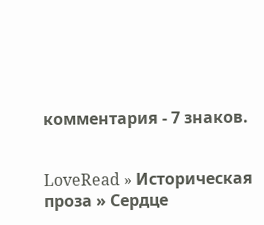комментария - 7 знаков.


LoveRead » Историческая проза » Сердце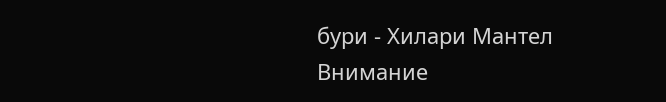бури - Хилари Мантел
Внимание